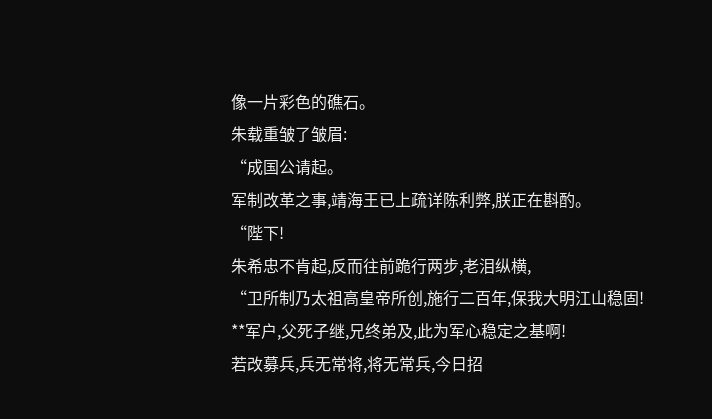像一片彩色的礁石。
朱载重皱了皱眉:
“成国公请起。
军制改革之事,靖海王已上疏详陈利弊,朕正在斟酌。
“陛下!
朱希忠不肯起,反而往前跪行两步,老泪纵横,
“卫所制乃太祖高皇帝所创,施行二百年,保我大明江山稳固!
**军户,父死子继,兄终弟及,此为军心稳定之基啊!
若改募兵,兵无常将,将无常兵,今日招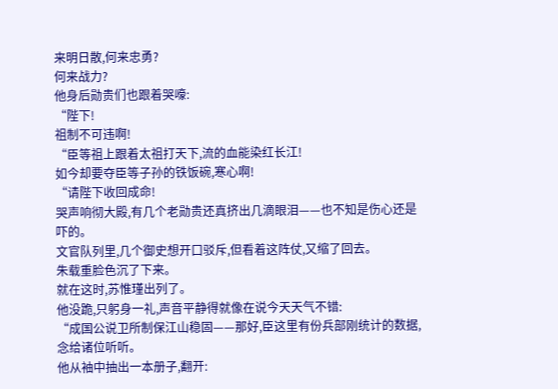来明日散,何来忠勇?
何来战力?
他身后勋贵们也跟着哭嚎:
“陛下!
祖制不可违啊!
“臣等祖上跟着太祖打天下,流的血能染红长江!
如今却要夺臣等子孙的铁饭碗,寒心啊!
“请陛下收回成命!
哭声响彻大殿,有几个老勋贵还真挤出几滴眼泪——也不知是伤心还是吓的。
文官队列里,几个御史想开口驳斥,但看着这阵仗,又缩了回去。
朱载重脸色沉了下来。
就在这时,苏惟瑾出列了。
他没跪,只躬身一礼,声音平静得就像在说今天天气不错:
“成国公说卫所制保江山稳固——那好,臣这里有份兵部刚统计的数据,念给诸位听听。
他从袖中抽出一本册子,翻开: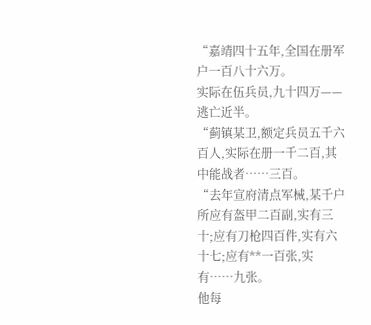“嘉靖四十五年,全国在册军户一百八十六万。
实际在伍兵员,九十四万——逃亡近半。
“蓟镇某卫,额定兵员五千六百人,实际在册一千二百,其中能战者……三百。
“去年宣府清点军械,某千户所应有盔甲二百副,实有三十;应有刀枪四百件,实有六十七;应有**一百张,实有……九张。
他每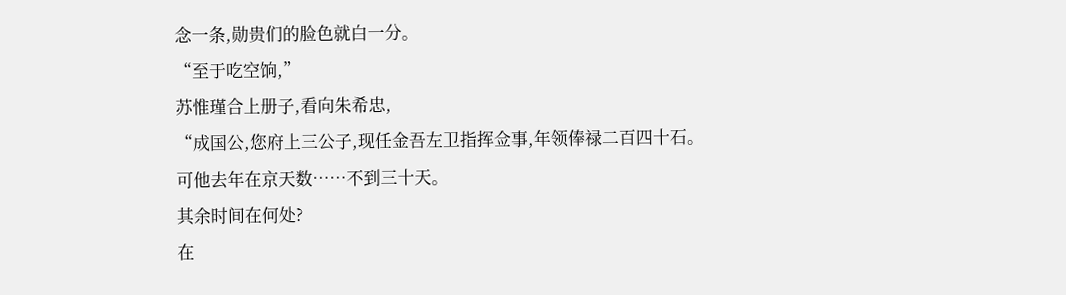念一条,勋贵们的脸色就白一分。
“至于吃空饷,”
苏惟瑾合上册子,看向朱希忠,
“成国公,您府上三公子,现任金吾左卫指挥佥事,年领俸禄二百四十石。
可他去年在京天数……不到三十天。
其余时间在何处?
在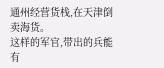通州经营货栈,在天津倒卖海货。
这样的军官,带出的兵能有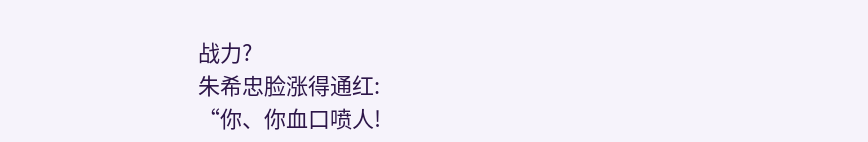战力?
朱希忠脸涨得通红:
“你、你血口喷人!